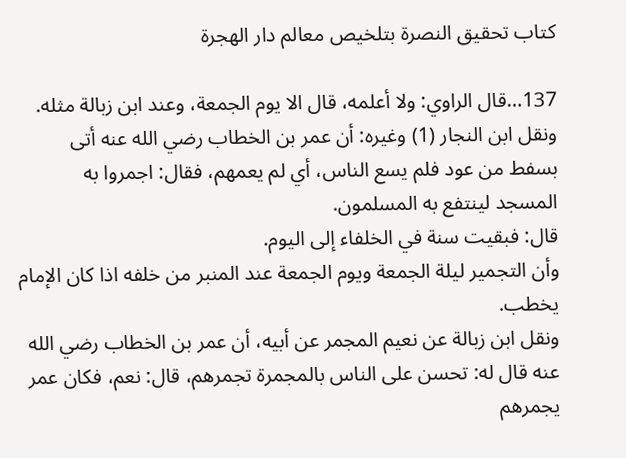كتاب تحقيق النصرة بتلخيص معالم دار الهجرة

137…قال الراوي: ولا أعلمه، قال الا يوم الجمعة، وعند ابن زبالة مثله.
ونقل ابن النجار (1) وغيره: أن عمر بن الخطاب رضي الله عنه أتى بسفط من عود فلم يسع الناس، أي لم يعمهم، فقال: اجمروا به المسجد لينتفع به المسلمون.
قال: فبقيت سنة في الخلفاء إلى اليوم.
وأن التجمير ليلة الجمعة ويوم الجمعة عند المنبر من خلفه اذا كان الإمام يخطب.
ونقل ابن زبالة عن نعيم المجمر عن أبيه، أن عمر بن الخطاب رضي الله عنه قال له: تحسن على الناس بالمجمرة تجمرهم، قال: نعم، فكان عمر يجمرهم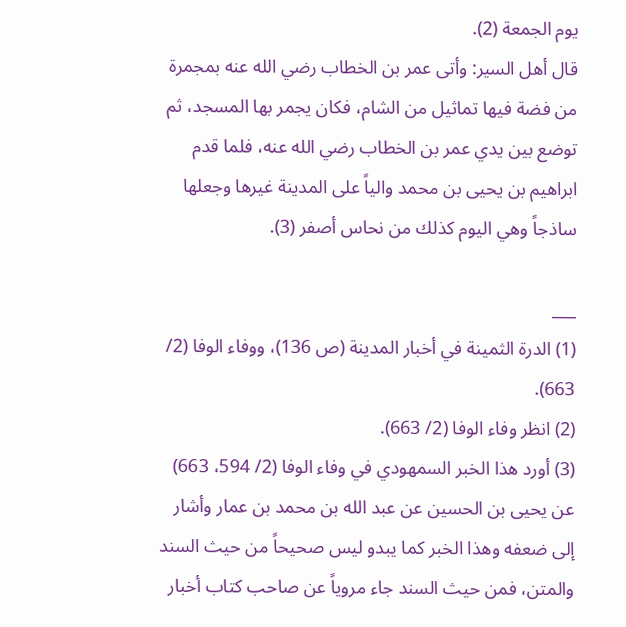يوم الجمعة (2).
قال أهل السير: وأتى عمر بن الخطاب رضي الله عنه بمجمرة من فضة فيها تماثيل من الشام، فكان يجمر بها المسجد، ثم توضع بين يدي عمر بن الخطاب رضي الله عنه، فلما قدم ابراهيم بن يحيى بن محمد والياً على المدينة غيرها وجعلها ساذجاً وهي اليوم كذلك من نحاس أصفر (3).

___
(1) الدرة الثمينة في أخبار المدينة (ص 136)، ووفاء الوفا (2/ 663).
(2) انظر وفاء الوفا (2/ 663).
(3) أورد هذا الخبر السمهودي في وفاء الوفا (2/ 594، 663) عن يحيى بن الحسين عن عبد الله بن محمد بن عمار وأشار إلى ضعفه وهذا الخبر كما يبدو ليس صحيحاً من حيث السند والمتن، فمن حيث السند جاء مروياً عن صاحب كتاب أخبار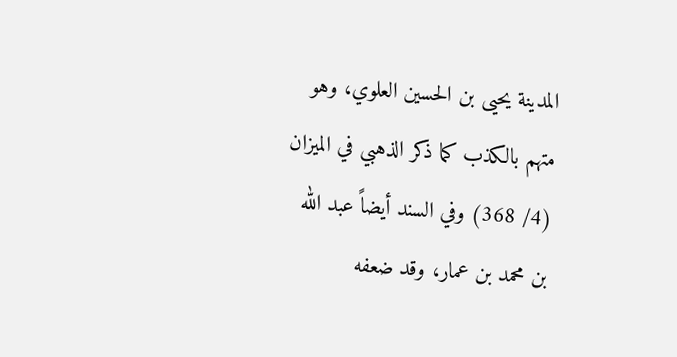المدينة يحيى بن الحسين العلوي، وهو متهم بالكذب كما ذكر الذهبي في الميزان (4/ 368) وفي السند أيضاً عبد الله بن محمد بن عمار، وقد ضعفه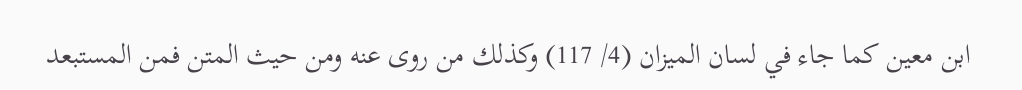ابن معين كما جاء في لسان الميزان (4/ 117) وكذلك من روى عنه ومن حيث المتن فمن المستبعد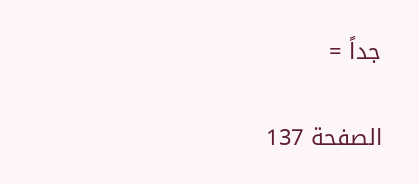جداً =

الصفحة 137